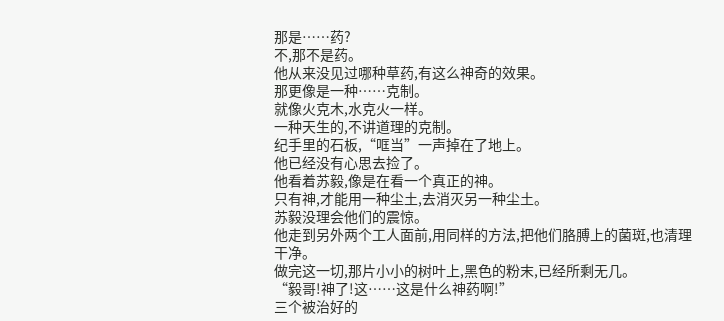那是……药?
不,那不是药。
他从来没见过哪种草药,有这么神奇的效果。
那更像是一种……克制。
就像火克木,水克火一样。
一种天生的,不讲道理的克制。
纪手里的石板,“哐当”一声掉在了地上。
他已经没有心思去捡了。
他看着苏毅,像是在看一个真正的神。
只有神,才能用一种尘土,去消灭另一种尘土。
苏毅没理会他们的震惊。
他走到另外两个工人面前,用同样的方法,把他们胳膊上的菌斑,也清理干净。
做完这一切,那片小小的树叶上,黑色的粉末,已经所剩无几。
“毅哥!神了!这……这是什么神药啊!”
三个被治好的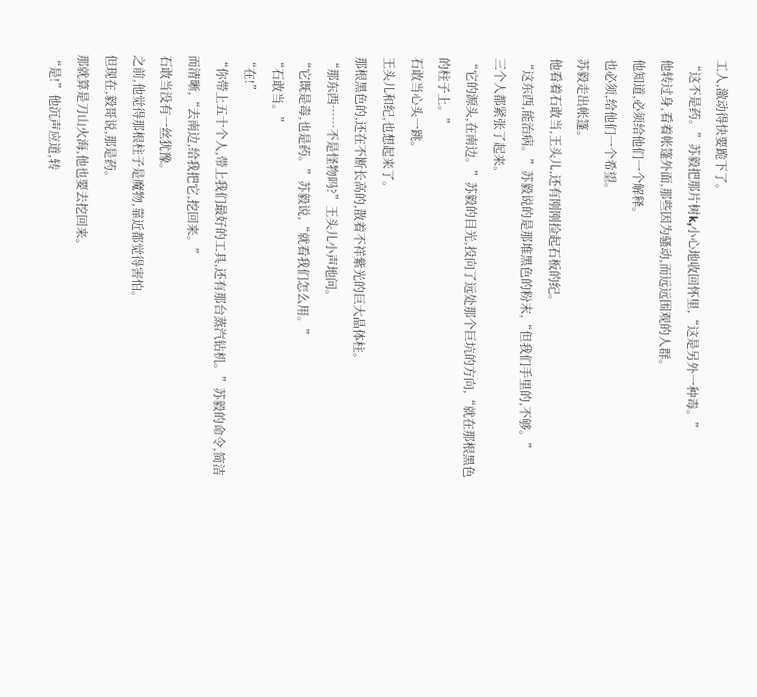工人,激动得快要跪下了。
“这不是药。”苏毅把那片树k,小心地收回怀里,“这是另外一种毒。”
他转过身,看着帐篷外面,那些因为骚动,而远远围观的人群。
他知道,必须给他们一个解释。
也必须,给他们一个希望。
苏毅走出帐篷。
他看着石敢当,王头儿,还有刚刚捡起石板的纪。
“这东西,能治病。”苏毅说的是那堆黑色的粉末,“但我们手里的,不够。”
三个人都紧张了起来。
“它的源头,在南边。”苏毅的目光,投向了远处那个巨坑的方向,“就在那根黑色的柱子上。”
石敢当心头一跳。
王头儿和纪,也想起来了。
那根黑色的,还在不断长高的,散着不祥紫光的巨大晶体柱。
“那东西……不是怪物吗?”王头儿小声地问。
“它既是毒,也是药。”苏毅说,“就看我们怎么用。”
“石敢当。”
“在!”
“你带上五十个人,带上我们最好的工具,还有那台蒸汽钻机。”苏毅的命令,简洁而清晰,“去南边,给我把它,挖回来。”
石敢当没有一丝犹豫。
之前,他觉得那根柱子是魔物,靠近都觉得害怕。
但现在,毅哥说,那是药。
那就算是刀山火海,他也要去挖回来。
“是!”他沉声应道,转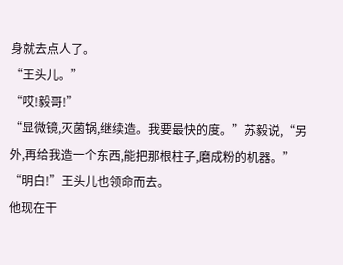身就去点人了。
“王头儿。”
“哎!毅哥!”
“显微镜,灭菌锅,继续造。我要最快的度。”苏毅说,“另外,再给我造一个东西,能把那根柱子,磨成粉的机器。”
“明白!”王头儿也领命而去。
他现在干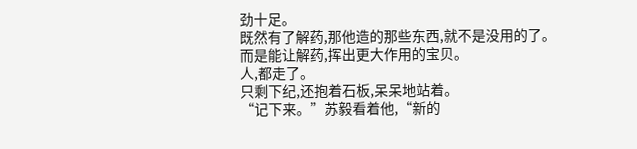劲十足。
既然有了解药,那他造的那些东西,就不是没用的了。
而是能让解药,挥出更大作用的宝贝。
人,都走了。
只剩下纪,还抱着石板,呆呆地站着。
“记下来。”苏毅看着他,“新的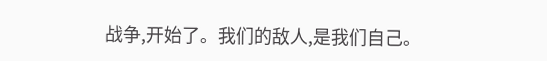战争,开始了。我们的敌人,是我们自己。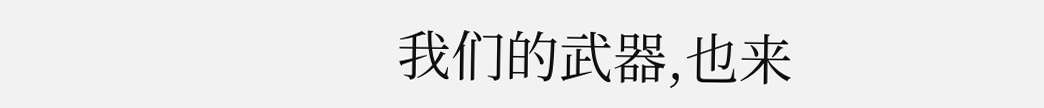我们的武器,也来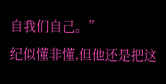自我们自己。”
纪似懂非懂,但他还是把这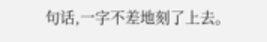句话,一字不差地刻了上去。